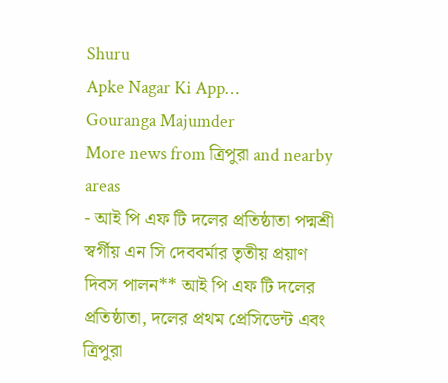Shuru
Apke Nagar Ki App…
Gouranga Majumder
More news from ত্রিপুরা and nearby areas
- আই পি এফ টি দলের প্রতিষ্ঠাতা পদ্মশ্রী স্বর্গীয় এন সি দেববর্মার তৃতীয় প্রয়াণ দিবস পালন** আই পি এফ টি দলের প্রতিষ্ঠাতা, দলের প্রথম প্রেসিডেন্ট এবং ত্রিপুরা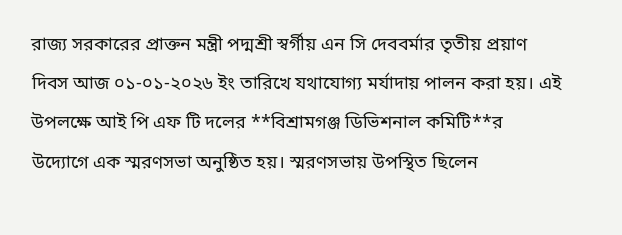রাজ্য সরকারের প্রাক্তন মন্ত্রী পদ্মশ্রী স্বর্গীয় এন সি দেববর্মার তৃতীয় প্রয়াণ দিবস আজ ০১-০১-২০২৬ ইং তারিখে যথাযোগ্য মর্যাদায় পালন করা হয়। এই উপলক্ষে আই পি এফ টি দলের **বিশ্রামগঞ্জ ডিভিশনাল কমিটি**র উদ্যোগে এক স্মরণসভা অনুষ্ঠিত হয়। স্মরণসভায় উপস্থিত ছিলেন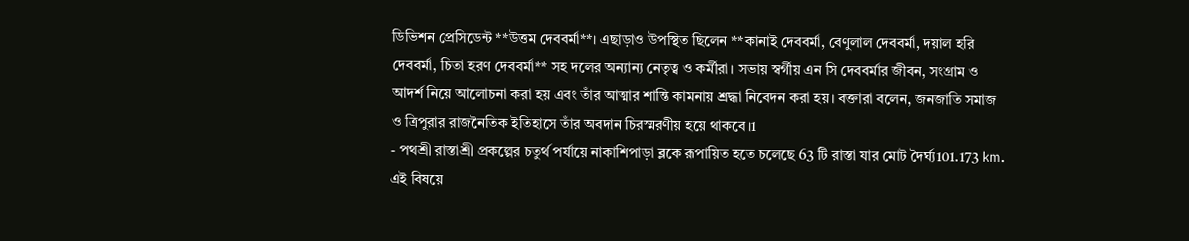ডিভিশন প্রেসিডেন্ট **উত্তম দেববর্মা**। এছাড়াও উপস্থিত ছিলেন **কানাই দেববর্মা, বেণুলাল দেববর্মা, দয়াল হরি দেববর্মা, চিতা হরণ দেববর্মা** সহ দলের অন্যান্য নেতৃত্ব ও কর্মীরা। সভায় স্বর্গীয় এন সি দেববর্মার জীবন, সংগ্রাম ও আদর্শ নিয়ে আলোচনা করা হয় এবং তাঁর আত্মার শান্তি কামনায় শ্রদ্ধা নিবেদন করা হয়। বক্তারা বলেন, জনজাতি সমাজ ও ত্রিপুরার রাজনৈতিক ইতিহাসে তাঁর অবদান চিরস্মরণীয় হয়ে থাকবে।1
- পথশ্রী রাস্তাশ্রী প্রকল্পের চতুর্থ পর্যায়ে নাকাশিপাড়া ব্লকে রূপায়িত হতে চলেছে 63 টি রাস্তা যার মোট দৈর্ঘ্য101.173 km. এই বিষয়ে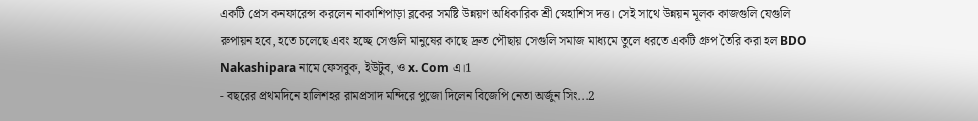একটি প্রেস কনফারেন্স করলেন নাকাশিপাড়া ব্লকের সমষ্টি উন্নয়ণ অধিকারিক শ্রী স্নেহাশিস দত্ত। সেই সাথে উন্নয়ন মূলক কাজগুলি যেগুলি রুপায়ন হবে, হতে চলেছে এবং হচ্ছে সেগুলি মানুষের কাছে দ্রুত পৌছায় সেগুলি সমাজ মাধ্যমে তুলে ধরতে একটি গ্রুপ তৈরি করা হল BDO Nakashipara নামে ফেসবুক, ইউটুব, ও x. Com এ।1
- বছরের প্রথমদিনে হালিশহর রামপ্রসাদ মন্দিরে পুজো দিলেন বিজেপি নেতা অর্জুন সিং...2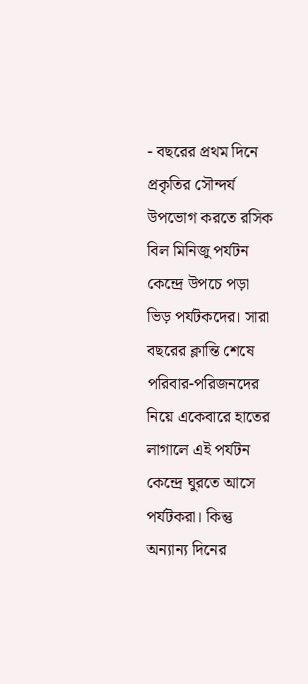- বছরের প্রথম দিনে প্রকৃতির সৌন্দর্য উপভোগ করতে রসিক বিল মিনিজু পর্যটন কেন্দ্রে উপচে পড়া ভিড় পর্যটকদের। সারা বছরের ক্লান্তি শেষে পরিবার-পরিজনদের নিয়ে একেবারে হাতের লাগালে এই পর্যটন কেন্দ্রে ঘুরতে আসে পর্যটকরা। কিন্তু অন্যান্য দিনের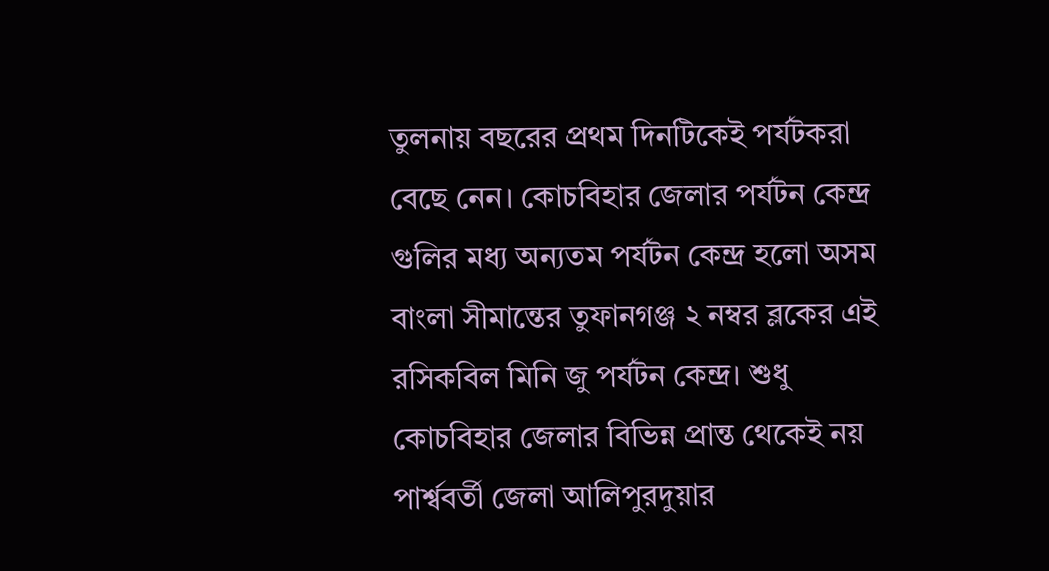তুলনায় বছরের প্রথম দিনটিকেই পর্যটকরা বেছে নেন। কোচবিহার জেলার পর্যটন কেন্দ্র গুলির মধ্য অন্যতম পর্যটন কেন্দ্র হলো অসম বাংলা সীমান্তের তুফানগঞ্জ ২ নম্বর ব্লকের এই রসিকবিল মিনি জু পর্যটন কেন্দ্র। শুধু কোচবিহার জেলার বিভিন্ন প্রান্ত থেকেই নয় পার্শ্ববর্তী জেলা আলিপুরদুয়ার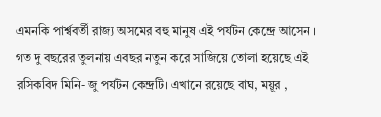এমনকি পার্শ্ববর্তী রাজ্য অসমের বহু মানুষ এই পর্যটন কেন্দ্রে আসেন । গত দু বছরের তুলনায় এবছর নতুন করে সাজিয়ে তোলা হয়েছে এই রসিকবিদ মিনি- জু পর্যটন কেন্দ্রটি। এখানে রয়েছে বাঘ, ময়ূর ,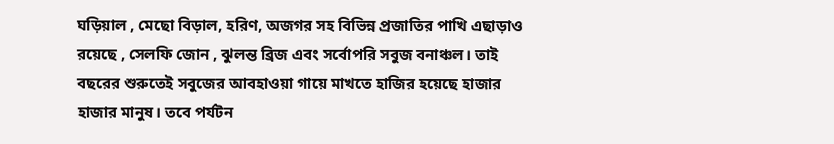ঘড়িয়াল , মেছো বিড়াল, হরিণ, অজগর সহ বিভিন্ন প্রজাতির পাখি এছাড়াও রয়েছে , সেলফি জোন , ঝুলন্ত ব্রিজ এবং সর্বোপরি সবুজ বনাঞ্চল। তাই বছরের শুরুতেই সবুজের আবহাওয়া গায়ে মাখতে হাজির হয়েছে হাজার হাজার মানুষ। তবে পর্যটন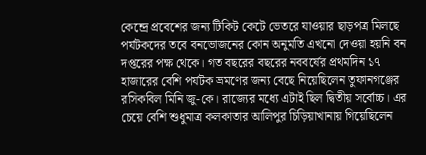কেন্দ্রে প্রবেশের জন্য টিকিট কেটে ভেতরে যাওয়ার ছাড়পত্র মিলছে পর্যটকদের তবে বনভোজনের কোন অনুমতি এখনো দেওয়া হয়নি বন দপ্তরের পক্ষ থেকে। গত বছরের বছরের নববর্ষের প্রথমদিন ১৭ হাজারের বেশি পর্যটক ভ্রমণের জন্য বেছে নিয়েছিলেন তুফানগঞ্জের রসিকবিল মিনি জু-কে। রাজ্যের মধ্যে এটাই ছিল দ্বিতীয় সর্বোচ্চ। এর চেয়ে বেশি শুধুমাত্র কলকাতার আলিপুর চিড়িয়াখানায় গিয়েছিলেন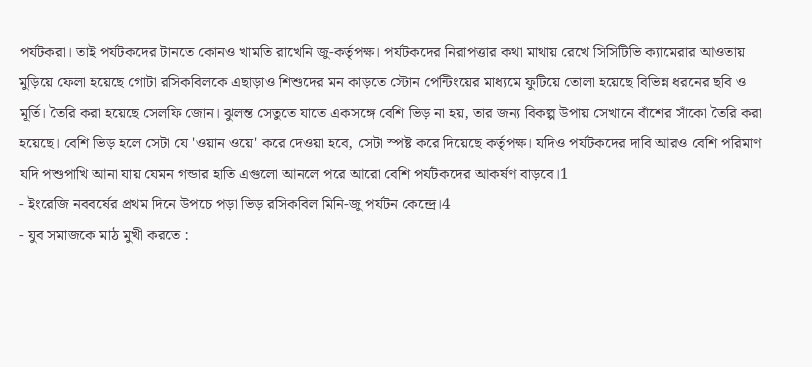পর্যটকরা। তাই পর্যটকদের টানতে কোনও খামতি রাখেনি জু-কর্তৃপক্ষ। পর্যটকদের নিরাপত্তার কথা মাথায় রেখে সিসিটিভি ক্যামেরার আওতায় মুড়িয়ে ফেলা হয়েছে গোটা রসিকবিলকে এছাড়াও শিশুদের মন কাড়তে স্টোন পেন্টিংয়ের মাধ্যমে ফুটিয়ে তোলা হয়েছে বিভিন্ন ধরনের ছবি ও মূর্তি। তৈরি করা হয়েছে সেলফি জোন। ঝুলন্ত সেতুতে যাতে একসঙ্গে বেশি ভিড় না হয়, তার জন্য বিকল্প উপায় সেখানে বাঁশের সাঁকো তৈরি করা হয়েছে। বেশি ভিড় হলে সেটা যে 'ওয়ান ওয়ে' করে দেওয়া হবে, সেটা স্পষ্ট করে দিয়েছে কর্তৃপক্ষ। যদিও পর্যটকদের দাবি আরও বেশি পরিমাণ যদি পশুপাখি আনা যায় যেমন গন্ডার হাতি এগুলো আনলে পরে আরো বেশি পর্যটকদের আকর্ষণ বাড়বে।1
- ইংরেজি নববর্ষের প্রথম দিনে উপচে পড়া ভিড় রসিকবিল মিনি-জু পর্যটন কেন্দ্রে।4
- যুব সমাজকে মাঠ মুখী করতে :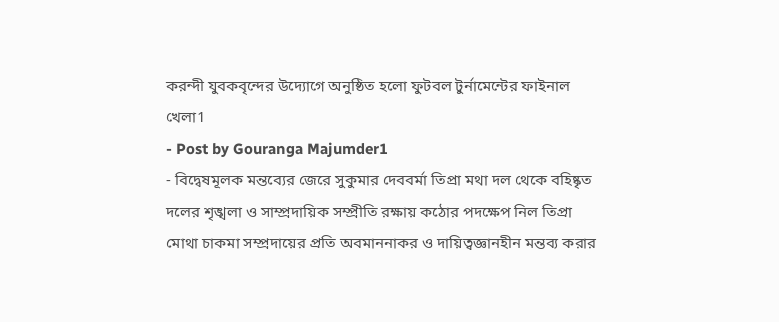করন্দী যুবকবৃন্দের উদ্যোগে অনুষ্ঠিত হলো ফুটবল টুর্নামেন্টের ফাইনাল খেলা1
- Post by Gouranga Majumder1
- বিদ্বেষমূলক মন্তব্যের জেরে সুকুমার দেববর্মা তিপ্রা মথা দল থেকে বহিষ্কৃত দলের শৃঙ্খলা ও সাম্প্রদায়িক সম্প্রীতি রক্ষায় কঠোর পদক্ষেপ নিল তিপ্রা মোথা চাকমা সম্প্রদায়ের প্রতি অবমাননাকর ও দায়িত্বজ্ঞানহীন মন্তব্য করার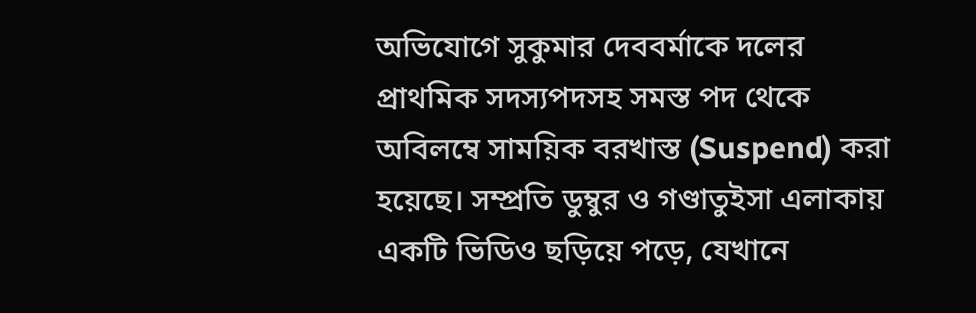অভিযোগে সুকুমার দেববর্মাকে দলের প্রাথমিক সদস্যপদসহ সমস্ত পদ থেকে অবিলম্বে সাময়িক বরখাস্ত (Suspend) করা হয়েছে। সম্প্রতি ডুম্বুর ও গণ্ডাতুইসা এলাকায় একটি ভিডিও ছড়িয়ে পড়ে, যেখানে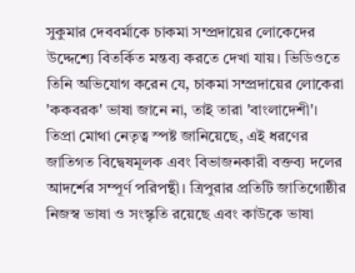সুকুমার দেববর্মাকে চাকমা সম্প্রদায়ের লোকেদের উদ্দেশ্যে বিতর্কিত মন্তব্য করতে দেখা যায়। ভিডিওতে তিনি অভিযোগ করেন যে, চাকমা সম্প্রদায়ের লোকেরা 'ককবরক' ভাষা জানে না, তাই তারা 'বাংলাদেশী'। তিপ্রা মোথা নেতৃত্ব স্পষ্ট জানিয়েছে, এই ধরণের জাতিগত বিদ্বেষমূলক এবং বিভাজনকারী বক্তব্য দলের আদর্শের সম্পূর্ণ পরিপন্থী। ত্রিপুরার প্রতিটি জাতিগোষ্ঠীর নিজস্ব ভাষা ও সংস্কৃতি রয়েছে এবং কাউকে ভাষা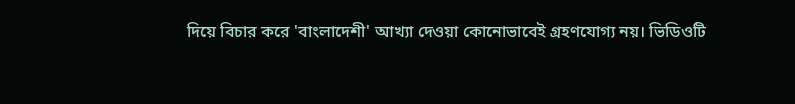দিয়ে বিচার করে 'বাংলাদেশী' আখ্যা দেওয়া কোনোভাবেই গ্রহণযোগ্য নয়। ভিডিওটি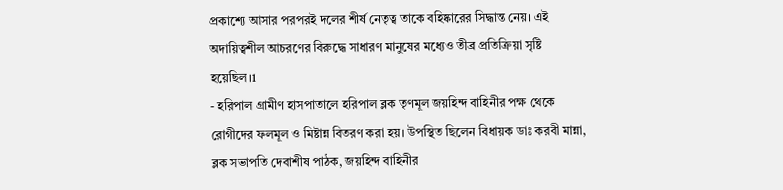প্রকাশ্যে আসার পরপরই দলের শীর্ষ নেতৃত্ব তাকে বহিষ্কারের সিদ্ধান্ত নেয়। এই অদায়িত্বশীল আচরণের বিরুদ্ধে সাধারণ মানুষের মধ্যেও তীব্র প্রতিক্রিয়া সৃষ্টি হয়েছিল।1
- হরিপাল গ্রামীণ হাসপাতালে হরিপাল ব্লক তৃণমূল জয়হিন্দ বাহিনীর পক্ষ থেকে রোগীদের ফলমূল ও মিষ্টান্ন বিতরণ করা হয়। উপস্থিত ছিলেন বিধায়ক ডাঃ করবী মান্না, ব্লক সভাপতি দেবাশীষ পাঠক, জয়হিন্দ বাহিনীর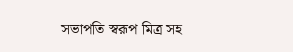সভাপতি স্বরূপ মিত্র সহ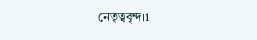নেতৃত্ববৃন্দ।1